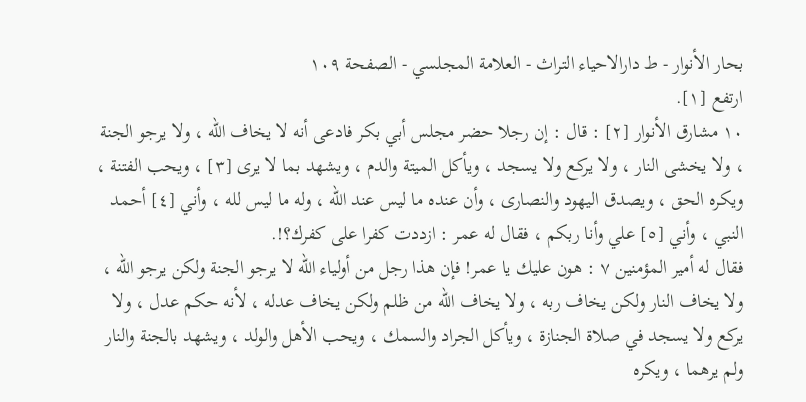بحار الأنوار - ط دارالاحیاء التراث - العلامة المجلسي - الصفحة ١٠٩
ارتفع [١].
١٠ مشارق الأنوار [٢] : قال : إن رجلا حضر مجلس أبي بكر فادعى أنه لا يخاف الله ، ولا يرجو الجنة ، ولا يخشى النار ، ولا يركع ولا يسجد ، ويأكل الميتة والدم ، ويشهد بما لا يرى [٣] ، ويحب الفتنة ، ويكره الحق ، ويصدق اليهود والنصارى ، وأن عنده ما ليس عند الله ، وله ما ليس لله ، وأني [٤] أحمد النبي ، وأني [٥] علي وأنا ربكم ، فقال له عمر : ازددت كفرا على كفرك؟!.
فقال له أمير المؤمنين ٧ : هون عليك يا عمر! فإن هذا رجل من أولياء الله لا يرجو الجنة ولكن يرجو الله ، ولا يخاف النار ولكن يخاف ربه ، ولا يخاف الله من ظلم ولكن يخاف عدله ، لأنه حكم عدل ، ولا يركع ولا يسجد في صلاة الجنازة ، ويأكل الجراد والسمك ، ويحب الأهل والولد ، ويشهد بالجنة والنار ولم يرهما ، ويكره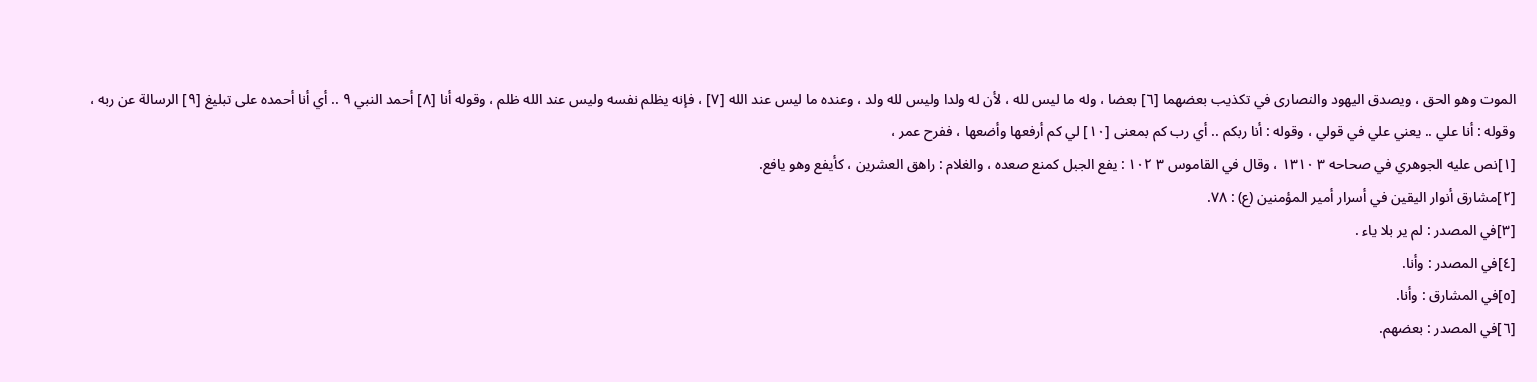الموت وهو الحق ، ويصدق اليهود والنصارى في تكذيب بعضهما [٦] بعضا ، وله ما ليس لله ، لأن له ولدا وليس لله ولد ، وعنده ما ليس عند الله [٧] ، فإنه يظلم نفسه وليس عند الله ظلم ، وقوله أنا [٨] أحمد النبي ٩ .. أي أنا أحمده على تبليغ [٩] الرسالة عن ربه ، وقوله : أنا علي .. يعني علي في قولي ، وقوله : أنا ربكم .. أي رب كم بمعنى [١٠] لي كم أرفعها وأضعها ، ففرح عمر ،
[١]نص عليه الجوهري في صحاحه ٣ ١٣١٠ ، وقال في القاموس ٣ ١٠٢ : يفع الجبل كمنع صعده ، والغلام : راهق العشرين ، كأيفع وهو يافع.
[٢]مشارق أنوار اليقين في أسرار أمير المؤمنين (ع) : ٧٨.
[٣]في المصدر : لم ير بلا ياء .
[٤]في المصدر : وأنا.
[٥]في المشارق : وأنا.
[٦]في المصدر : بعضهم.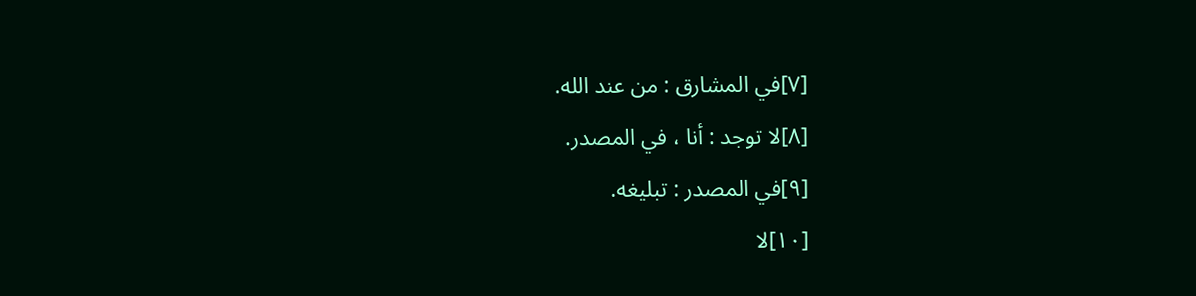[٧]في المشارق : من عند الله.
[٨]لا توجد : أنا ، في المصدر.
[٩]في المصدر : تبليغه.
[١٠]لا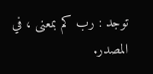توجد : رب كم بمعنى ، في المصدر.